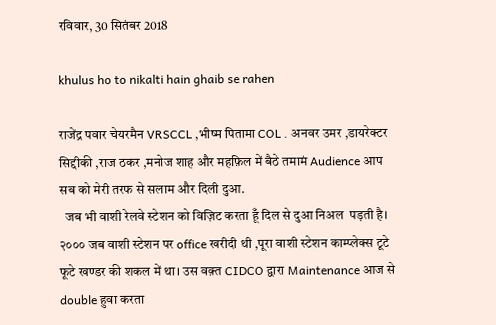रविवार, 30 सितंबर 2018

khulus ho to nikalti hain ghaib se rahen

राजेंद्र पवार चेयरमैन VRSCCL ,भीष्म पितामा COL . अनवर उमर ,डायरेक्टर सिद्दीकी ,राज ठकर ,मनोज शाह और महफ़िल में बैठे तमामं Audience आप सब को मेरी तरफ से सलाम और दिली दुआ.
  जब भी वाशी रेलवे स्टेशन को विज़िट करता हूँ दिल से दुआ निअल  पड़ती है। २००० जब वाशी स्टेशन पर office खरीदी थी ,पूरा वाशी स्टेशन काम्प्लेक्स टूटे फूटे खण्डर की शकल में था। उस वक़्त CIDCO द्वारा Maintenance आज से double हुवा करता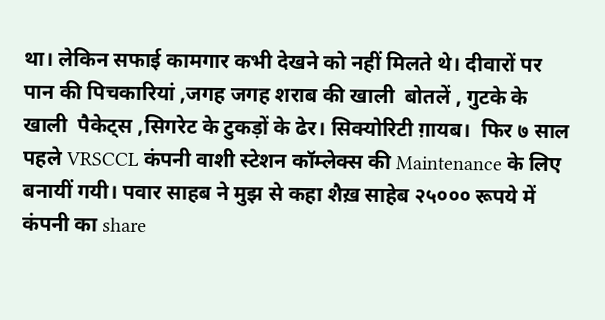था। लेकिन सफाई कामगार कभी देखने को नहीं मिलते थे। दीवारों पर पान की पिचकारियां ,जगह जगह शराब की खाली  बोतलें , गुटके के खाली  पैकेट्स ,सिगरेट के टुकड़ों के ढेर। सिक्योरिटी ग़ायब।  फिर ७ साल पहले VRSCCL कंपनी वाशी स्टेशन कॉम्लेक्स की Maintenance के लिए बनायीं गयी। पवार साहब ने मुझ से कहा शैख़ साहेब २५००० रूपये में कंपनी का share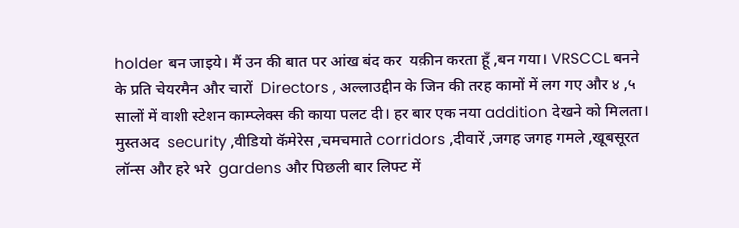holder बन जाइये। मैं उन की बात पर आंख बंद कर  यक़ीन करता हूँ ,बन गया। VRSCCL बनने के प्रति चेयरमैन और चारों  Directors , अल्लाउद्दीन के जिन की तरह कामों में लग गए और ४ ,५ सालों में वाशी स्टेशन काम्प्लेक्स की काया पलट दी। हर बार एक नया addition देखने को मिलता। मुस्तअद  security ,वीडियो कॅमेरेस ,चमचमाते corridors ,दीवारें ,जगह जगह गमले ,खूबसूरत लॉन्स और हरे भरे  gardens और पिछली बार लिफ्ट में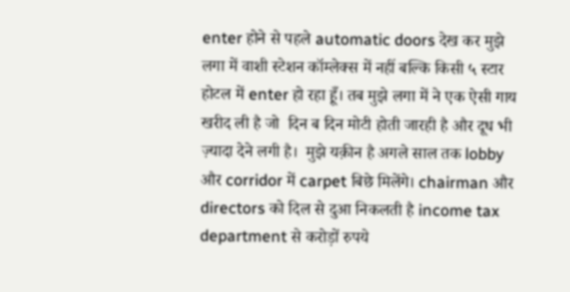enter होने से पहले automatic doors देख कर मुझे  लगा में वाशी स्टेशन कॉम्लेक्स में नहीं बल्कि किसी ५ स्टार होटल में enter हो रहा हूँ। तब मुझे लगा में ने एक ऐसी गाय खरीद ली है जो  दिन ब दिन मोटी होती जारही है और दूध भी ज़्यादा देने लगी है।  मुझे यक़ीन है अगले साल तक lobby और corridor में carpet बिछे मिलेंगे। chairman और directors को दिल से दुआ निकलती है income tax department से करोड़ों रुपये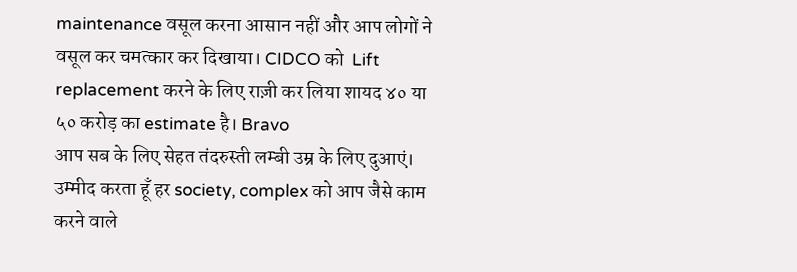maintenance वसूल करना आसान नहीं और आप लोगों ने वसूल कर चमत्कार कर दिखाया। CIDCO को  Lift replacement करने के लिए राज़ी कर लिया शायद ४० या ५० करोड़ का estimate है। Bravo
आप सब के लिए सेहत तंदरुस्ती लम्बी उम्र के लिए दुआएं। उम्मीद करता हूँ हर society, complex को आप जैसे काम करने वाले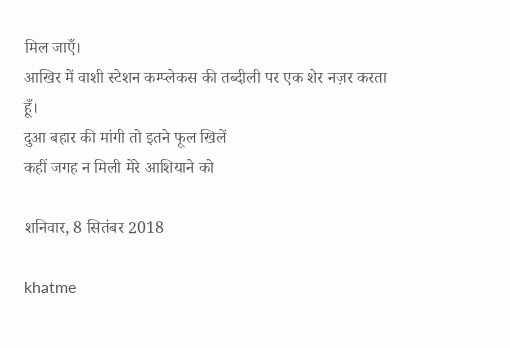मिल जाएँ।
आखिर में वाशी स्टेशन कम्प्लेकस की तब्दीली पर एक शेर नज़र करता हूँ।
दुआ बहार की मांगी तो इतने फूल खिलें
कहीं जगह न मिली मेरे आशियाने को

शनिवार, 8 सितंबर 2018

khatme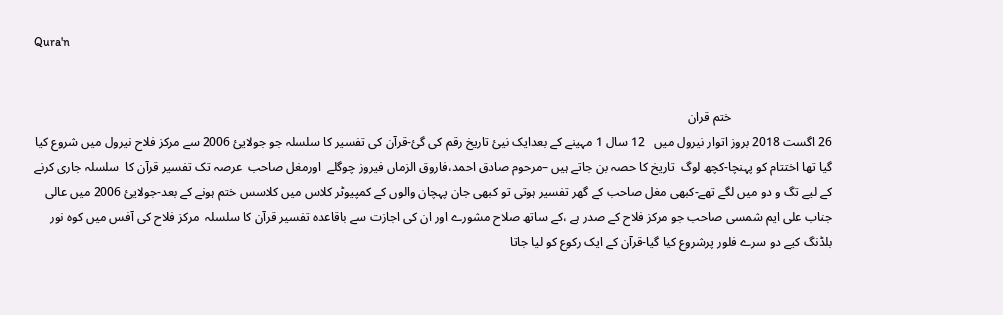Qura'n


                                ختم قران
26 اگست 2018 بروز اتوار نیرول میں   12 سال 1 مہینے کے بعدایک نیئ تاریخ رقم کی گئ-قرآن کی تفسیر کا سلسلہ جو جولایئ 2006 سے مرکز فلاح نیرول میں شروع کیا گیا تھا اختتام کو پہنچا-کچھ لوگ  تاریخ کا حصہ بن جاتے ہیں –مرحوم صادق احمد،فاروق الزماں فیروز چوگلے  اورمغل صاحب  عرصہ تک تفسیر قرآن کا  سلسلہ جاری کرنے کے لیے تگ و دو میں لگے تھے-کبھی مغل صاحب کے گھر تفسیر ہوتی تو کبھی جان پہچان والوں کے کمپیوٹر کلاس میں کلاسس ختم ہونے کے بعد-جولایئ 2006 میں عالی جناب علی ایم شمسی صاحب جو مرکز فلاح کے صدر ہے ،کے ساتھ صلاح مشورے اور ان کی اجازت سے باقاعدہ تفسیر قرآن کا سلسلہ  مرکز فلاح کی آفس میں کوہ نور بلڈنگ کیے دو سرے فلور پرشروع کیا گیا-قرآن کے ایک رکوع کو لیا جاتا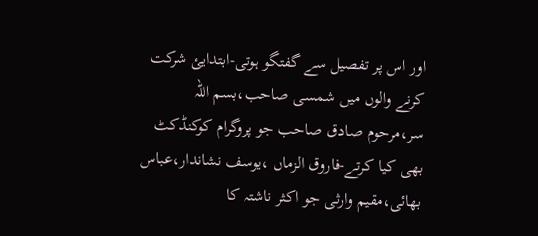اور اس پر تفصیل سے گفتگو ہوتی-ابتدایئ شرکت کرنے والوں میں شمسی صاحب،بسم اللہ سر،مرحوم صادق صاحب جو پروگرام کوکنڈکٹ بھی کیا کرتے-فاروق الزماں ،یوسف نشاندار،عباس بھائی،مقیم وارثی جو اکثر ناشتہ کا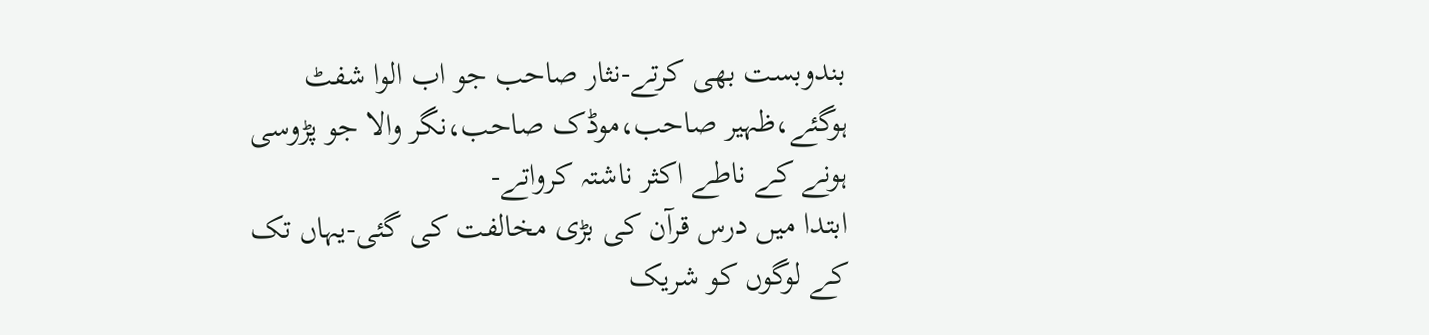بندوبست بھی کرتے-نثار صاحب جو اب الوا شفٹ ہوگئے،ظہیر صاحب،موڈک صاحب،نگر والا جو پڑوسی ہونے کے ناطے اکثر ناشتہ کرواتے-
ابتدا میں درس قرآن کی بڑی مخالفت کی گئی-یہاں تک کے لوگوں کو شریک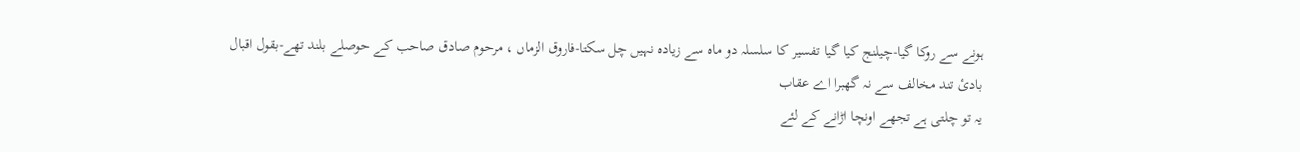ہونے سے روکا گیا-چیلنج کیا گیا تفسیر کا سلسلہ دو ماہ سے زیادہ نہیں چل سکتا-فاروق الزماں ، مرحوم صادق صاحب کے حوصلے بلند تھے-بقول اقبال
بادئ تند مخالف سے نہ گھبرا اے عقاب
یہ تو چلتی ہے تجھے اونچا اڑانے کے لئے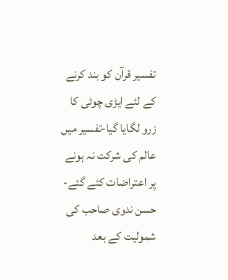تفسیر قرآن کو بند کرنے کے لئے ایڑی چوٹی کا زرو لگایا گیا-تفسیر میں عالم کی شرکت نہ ہونے پر اعتراضات کئے گئے-حسن ندوی صاحب کی شمولیت کے بعد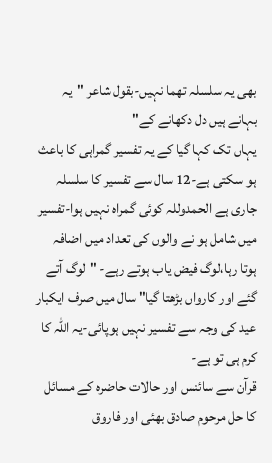بھی یہ سلسلہ تھما نہیں-بقول شاعر "یہ بہانے ہیں دل دکھانے کے"
یہاں تک کہا گیا کے یہ تفسیر گمراہی کا باعث ہو سکتی ہے-12 سال سے تفسیر کا سلسلہ جاری ہے الحمدوللہ کوئی گمراہ نہیں ہوا-تفسیر میں شامل ہو نے والوں کی تعداد میں اضافہ ہوتا رہا،لوگ فیض یاب ہوتے رہے- "لوگ آتے گئے اور کارواں بڑھتا گیا" سال میں صرف ایکبار عید کی وجہ سے تفسیر نہیں ہوپائی-یہ اللہ کا کرم ہی تو ہے-
قرآن سے سائنس اور حالات حاضرہ کے مسائل کا حل مرحوم صادق بھئی اور فاروق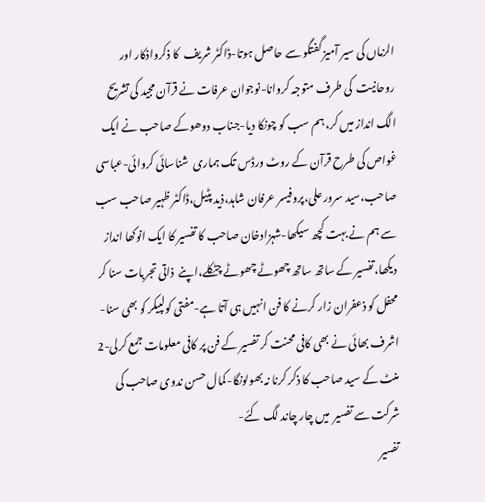الزماں کی سیر آمیز گفتگو سے حاصل ہوتا-ڈاکٹر شریف  کا ذکرواذکار اور روحانیت  کی طرف متوجہ کروانا-نوجوان عرفات نے قرآن مجید کی تشریح الگ انداز میں کر، ہم سب کو چونکا دیا-جناب دوھوکے صاحب نے ایک غواص کی طرح قرآن کے روٹ ورڈس تک ہماری  شناسائی کروائی-عباسی صاحب،سید سرور علی،پروفیسر عرفان شاہد،ذید پٹیل،ڈاکٹر ظہیر صاحب سب سے ہم نے بہت کچھ سیکھا-شہزادخان صاحب کا تفسیر کا ایک انوکھا انداز دیکھا،تفسیر کے ساتھ ساتھ چھوٹے چھوٹے چٹکلے،اپنے  ذاتی تجربات سنا کر محفل کو ذعفران زار کرنے کا فن انہیں ہی آتا ہے-مفتی کولپیکر کو بھی سنا-اشرف بھائی نے بھی کافی محنت کر تفسیر کے فن پر کافی معلومات جمع کرلی-2 منٹ کے سید صاحب کا ذکر کرنا نہ بھولونگا-کمال حسن ندوی صاحب کی شرکت سے تفسیر  میں چار چاند لگ کئے-
تفسیر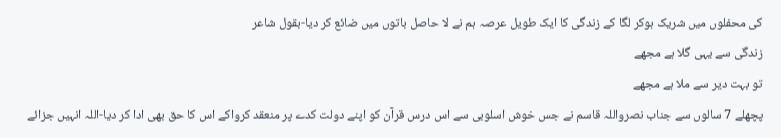کی محفلوں میں شریک ہوکر لگا کے زندگی کا ایک طویل عرصہ ہم نے لا حاصل باتوں میں ضائع کر دیا-بقول شاعر
زندگی سے یہی گلا ہے مجھے
تو بہت دیر سے ملا ہے مجھے
پچھلے 7 سالوں سے جناب نصرواللہ قاسم نے جس خوش اسلوبی سے اس درس قرآن کو اپنے دولت کدے پر منعقد کرواکے اس کا حق بھی ادا کر دیا-اللہ انہیں جزائے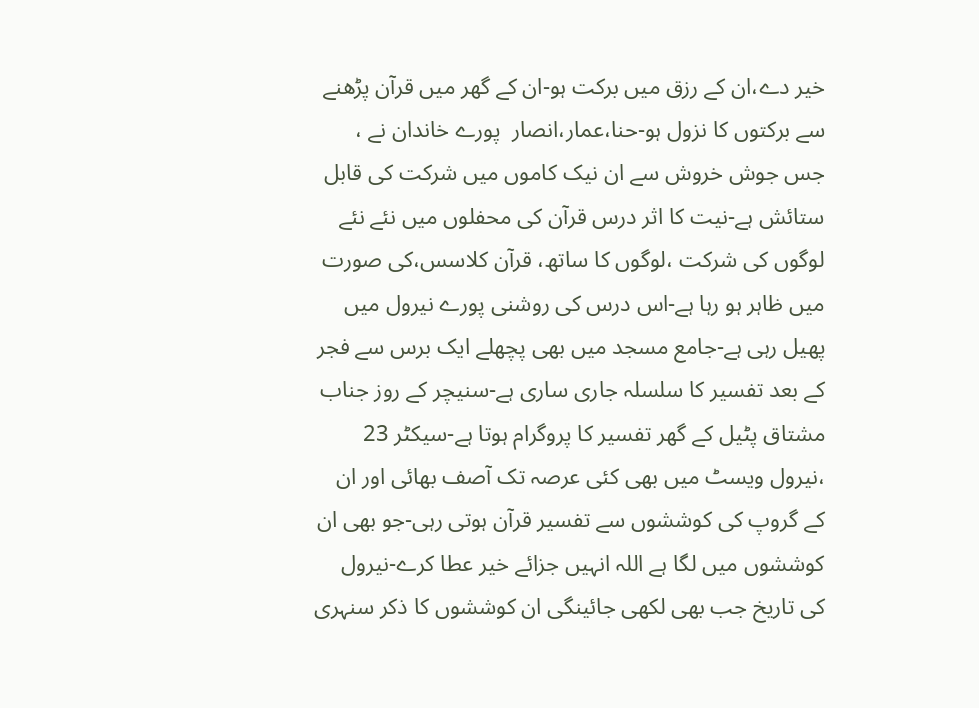خیر دے،ان کے رزق میں برکت ہو-ان کے گھر میں قرآن پڑھنے سے برکتوں کا نزول ہو-حنا،عمار،انصار  پورے خاندان نے ، جس جوش خروش سے ان نیک کاموں میں شرکت کی قابل ستائش ہے-نیت کا اثر درس قرآن کی محفلوں میں نئے نئے لوگوں کی شرکت ،لوگوں کا ساتھ، قرآن کلاسس،کی صورت میں ظاہر ہو رہا ہے-اس درس کی روشنی پورے نیرول میں پھیل رہی ہے-جامع مسجد میں بھی پچھلے ایک برس سے فجر کے بعد تفسیر کا سلسلہ جاری ساری ہے-سنیچر کے روز جناب مشتاق پٹیل کے گھر تفسیر کا پروگرام ہوتا ہے-سیکٹر 23 ،نیرول ویسٹ میں بھی کئی عرصہ تک آصف بھائی اور ان کے گروپ کی کوششوں سے تفسیر قرآن ہوتی رہی-جو بھی ان کوششوں میں لگا ہے اللہ انہیں جزائے خیر عطا کرے-نیرول کی تاریخ جب بھی لکھی جائینگی ان کوششوں کا ذکر سنہری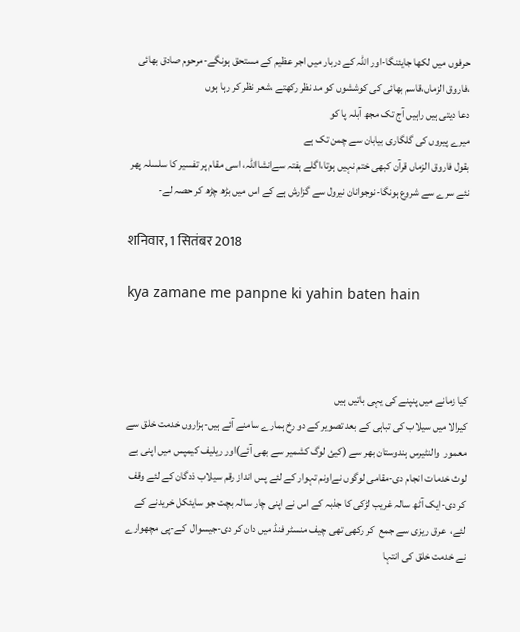حرفوں میں لکھا جایئنگا-اور اللہ کے دربار میں اجر عظیم کے مستحق ہونگے-مرحوم صادق بھائی ،فاروق الزماں،قاسم بھائی کی کوششوں کو مد نظر رکھتے ،شعر نظر کر رہا ہوں
دعا دیتی ہیں راہیں آج تک مجھ آبلہ پا کو
میرے پیروں کی گلگاری بیابان سے چمن تک ہے
بقول فاروق الزماں قرآن کبھی ختم نہیں ہوتا،اگلے ہفتہ سےانشااللہ، اسی مقام پر تفسیر کا سلسلہ پھر نئے سرے سے شروع ہونگا-نوجوانان نیرول سے گزارش ہے کے اس میں بڑھ چڑھ کر حصہ لے-

शनिवार, 1 सितंबर 2018

kya zamane me panpne ki yahin baten hain



کیا زمانے میں پنپنے کی یہی باتیں ہیں
کیرالا میں سیلاب کی تباہی کے بعد تصویر کے دو رخ ہمارے سامنے آئے ہیں-ہزاروں خدمت خلق سے معمور  والنٹیرس ہندوستان بھر سے (کیئ لوگ کشمیر سے بھی آئے)اور ریلیف کیمپس میں اپنی بے لوث خدمات انجام دی-مقامی لوگوں نےاونم تہوار کے لئے پس انداز رقم سیلاب ذدگان کے لئے وقف کر دی-ایک آٹھ سالہ غریب لڑکی کا جذبہ کے اس نے اپنی چار سالہ بچت جو سايئکل خریدنے کے لئے،  عرق ریزی سے جمع  کر رکھی تھی چیف منسٹر فنڈ میں دان کر دی-جیسوال  کے-پی مچھوارے نے خدمت خلق کی انتہا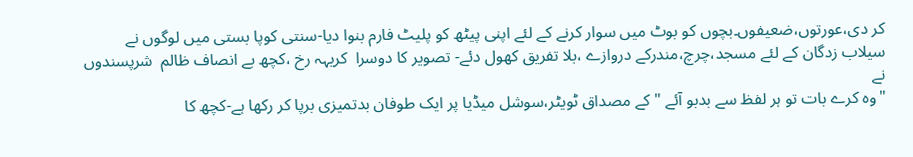کر دی،عورتوں،ضعیفوں۔بچوں کو بوٹ میں سوار کرنے کے لئے اپنی پیٹھ کو پلیٹ فارم بنوا دیا-سنتی کوپا بستی میں لوگوں نے سیلاب زدگان کے لئے مسجد،چرچ،مندرکے دروازے ،بلا تفریق کھول دئے- تصویر کا دوسرا  کریہہ رخ ،کچھ بے انصاف ظالم  شرپسندوں نے
"وہ کرے بات تو ہر لفظ سے بدبو آئے "کے مصداق ٹویٹر،سوشل میڈیا پر ایک طوفان بدتمیزی برپا کر رکھا ہے-کچھ کا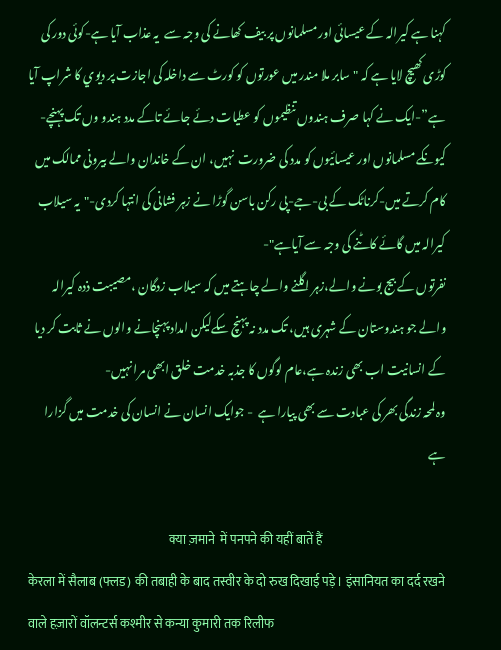کہنا ہے کیرالہ کے عیسائی اور مسلمانوں پر بیف کھانے کی وجہ سے  یہ عذاب آیا ہے-کوئی دور کی کوڑی کھیچ لایا ہے کہ "سابر ملا مندر میں عورتوں کو کورٹ سے داخلہ کی اجازت پر دیوي کا شراپ آیا ہے”-ایک نے کہا صرف ہندوں تنظیموں کو عطیات دئے جائے تاکے مدد ہندو وں تک پہنچے-کیونکے مسلمانوں اور عیسائیوں کو مدد کی ضرورت  نہیں، ان کے خاندان والے بیرونی ممالک میں کام کرتے میں-کرناٹک کے بی-جے-پی رکن باسن گوڑا نے زہر فشانی کی انتہا کردی-"یہ سیلاب کیرالہ میں گائے کاٹنے کی وجہ سے آیاہے"-
نفرتوں کے بیج بونے والے،زہر اگلنے والے چاہتے میں کہ سیلاب زدگان ،مصیبت ذدہ کیرالہ والے جو ہندوستان کے شہری ہیں، تک مدد نہ پہنچ سکےلیکن امداد پہنچانے والوں نے ثابت کر دیا کے انسانیت اب بھی زندہ ہے،عام لوگوں کا جذبہ خدمت خلق ابھی مرا نہیں-
وہ لمحہ زندگی بھر کی عبادت سے بھی پیارا ہے  - جوایک انسان نے انسان کی خدمت میں گزارا ہے

                                                         क्या ज़माने  में पनपने की यहीं बातें हैं
केरला में सैलाब (फ्लड) की तबाही के बाद तस्वीर के दो रुख दिखाई पड़े। इंसानियत का दर्द रखने वाले हज़ारों वॉलन्टर्स कश्मीर से कन्या कुमारी तक रिलीफ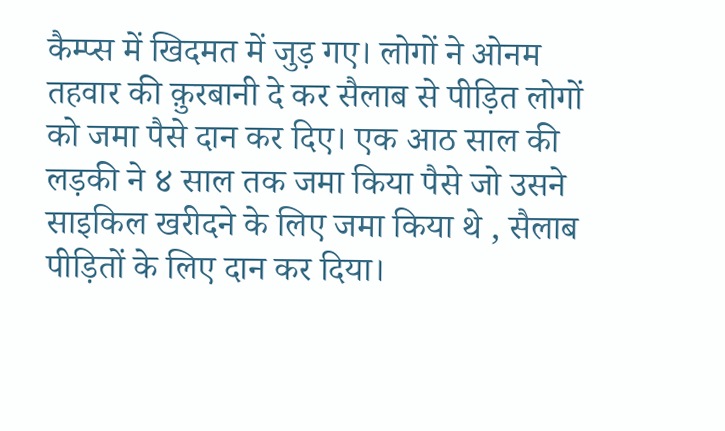कैम्प्स में खिदमत में जुड़ गए। लोगों ने ओनम तहवार की क़ुरबानी दे कर सैलाब से पीड़ित लोगों को जमा पैसे दान कर दिए। एक आठ साल की लड़की ने ४ साल तक जमा किया पैसे जो उसने साइकिल खरीदने के लिए जमा किया थे , सैलाब पीड़ितों के लिए दान कर दिया।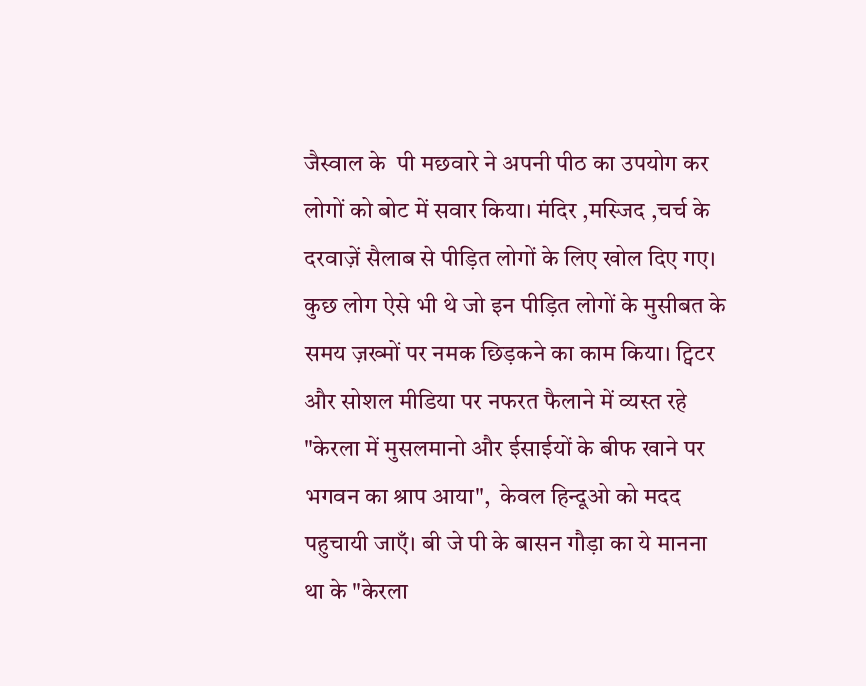जैस्वाल के  पी मछवारे ने अपनी पीठ का उपयोग कर लोगों को बोट में सवार किया। मंदिर ,मस्जिद ,चर्च के दरवाज़ें सैलाब से पीड़ित लोगों के लिए खोल दिए गए।
कुछ लोग ऐसे भी थे जो इन पीड़ित लोगों के मुसीबत के समय ज़ख्मों पर नमक छिड़कने का काम किया। ट्विटर और सोशल मीडिया पर नफरत फैलाने में व्यस्त रहे "केरला में मुसलमानो और ईसाईयों के बीफ खाने पर भगवन का श्राप आया",  केवल हिन्दूओ को मदद पहुचायी जाएँ। बी जे पी के बासन गौड़ा का ये मानना था के "केरला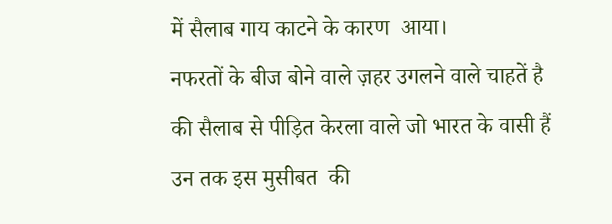में सैलाब गाय काटने के कारण  आया।
नफरतों के बीज बोने वाले ज़हर उगलने वाले चाहतें है की सैलाब से पीड़ित केरला वाले जो भारत के वासी हैं उन तक इस मुसीबत  की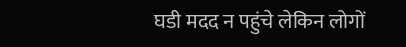घडी मदद न पहुंचे लेकिन लोगों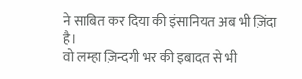ने साबित कर दिया की इंसानियत अब भी ज़िंदा है।
वो लम्हा ज़िन्दगी भर की इबादत से भी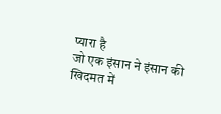प्यारा है
जो एक इंसान ने इंसान की खिदमत में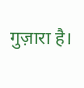गुज़ारा है।